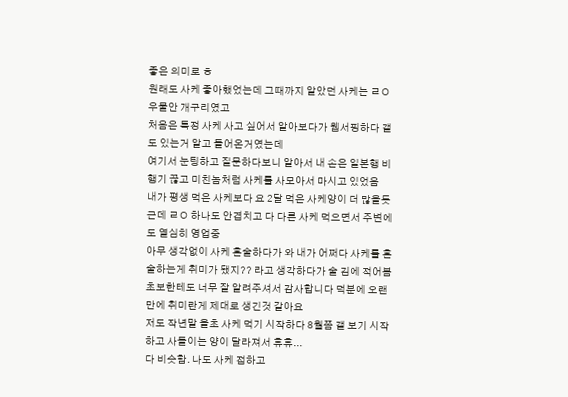좋은 의미로 ㅎ
원래도 사케 좋아했었는데 그때까지 알았던 사케는 ㄹㅇ 우물안 개구리였고
처음은 특정 사케 사고 싶어서 알아보다가 웹서핑하다 갤도 있는거 알고 들어온거였는데
여기서 눈팅하고 질문하다보니 알아서 내 손은 일본행 비행기 끊고 미친놈처럼 사케를 사모아서 마시고 있었음
내가 평생 먹은 사케보다 요 2달 먹은 사케양이 더 많을듯 근데 ㄹㅇ 하나도 안겹치고 다 다른 사케 먹으면서 주변에도 열심히 영업중
아무 생각없이 사케 혼술하다가 와 내가 어쩌다 사케를 혼술하는게 취미가 됐지?? 라고 생각하다가 술 김에 적어봄
초보한테도 너무 잘 알려주셔서 감사합니다 덕분에 오랜만에 취미란게 제대로 생긴것 같아요
저도 작년말 올초 사케 먹기 시작하다 8월쯤 갤 보기 시작하고 사들이는 양이 달라져서 휴휴...
다 비슷함. 나도 사케 접하고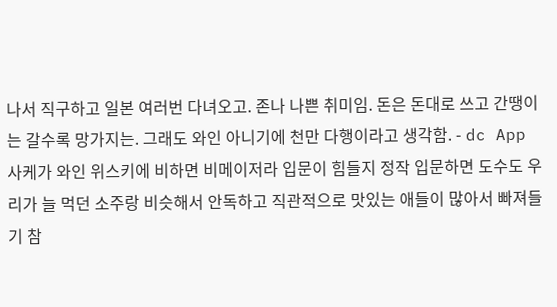나서 직구하고 일본 여러번 다녀오고. 존나 나쁜 취미임. 돈은 돈대로 쓰고 간땡이는 갈수록 망가지는. 그래도 와인 아니기에 천만 다행이라고 생각함. - dc App
사케가 와인 위스키에 비하면 비메이저라 입문이 힘들지 정작 입문하면 도수도 우리가 늘 먹던 소주랑 비슷해서 안독하고 직관적으로 맛있는 애들이 많아서 빠져들기 참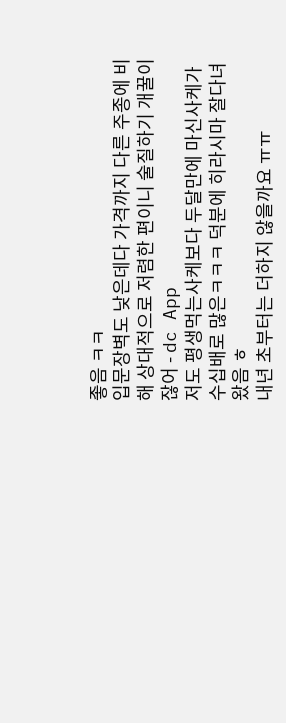좋음 ㅋㅋ
입문장벽도 낮은데다 가격까지 다른 주종에 비해 상대적으로 저렴한 편이니 술질하기 개꿀이잖어 - dc App
저도 평생먹는사케보다 두달만에 마신사케가 수십배로 많은ㅋㅋㅋ 덕분에 히라시마 잘다녀왔음 ㅎ
내년 초부터는 더하지 않을까요 ㅠㅠ